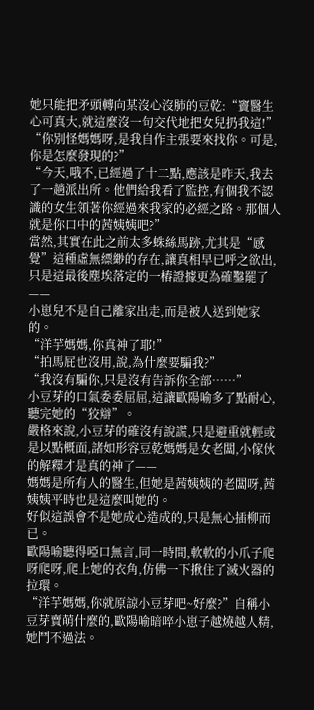她只能把矛頭轉向某沒心沒肺的豆乾:“竇醫生心可真大,就這麼沒一句交代地把女兒扔我這!”
“你別怪媽媽呀,是我自作主張要來找你。可是,你是怎麼發現的?”
“今天,哦不,已經過了十二點,應該是昨天,我去了一趟派出所。他們給我看了監控,有個我不認識的女生領著你經過來我家的必經之路。那個人就是你口中的茜姨姨吧?”
當然,其實在此之前太多蛛絲馬跡,尤其是“感覺”這種虛無縹緲的存在,讓真相早已呼之欲出,只是這最後塵埃落定的一樁證據更為確鑿罷了——
小崽兒不是自己離家出走,而是被人送到她家的。
“洋芋媽媽,你真神了耶!”
“拍馬屁也沒用,說,為什麼要騙我?”
“我沒有騙你,只是沒有告訴你全部……”
小豆芽的口氣委委屈屈,這讓歐陽喻多了點耐心,聽完她的“狡辯”。
嚴格來說,小豆芽的確沒有說謊,只是避重就輕或是以點概面,諸如形容豆乾媽媽是女老闆,小傢伙的解釋才是真的神了——
媽媽是所有人的醫生,但她是茜姨姨的老闆呀,茜姨姨平時也是這麼叫她的。
好似這誤會不是她成心造成的,只是無心插柳而已。
歐陽喻聽得啞口無言,同一時間,軟軟的小爪子爬呀爬呀,爬上她的衣角,仿佛一下揪住了滅火器的拉環。
“洋芋媽媽,你就原諒小豆芽吧~好麼?”自稱小豆芽賣萌什麼的,歐陽喻暗啐小崽子越燒越人精,她鬥不過法。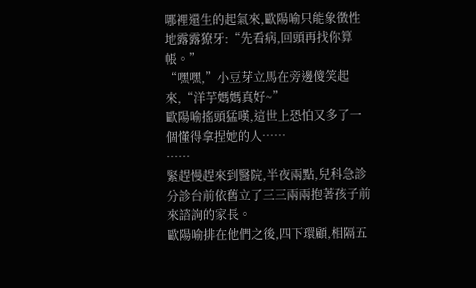哪裡還生的起氣來,歐陽喻只能象徵性地露露獠牙:“先看病,回頭再找你算帳。”
“嘿嘿,”小豆芽立馬在旁邊傻笑起來,“洋芋媽媽真好~”
歐陽喻搖頭猛嘆,這世上恐怕又多了一個懂得拿捏她的人……
……
緊趕慢趕來到醫院,半夜兩點,兒科急診分診台前依舊立了三三兩兩抱著孩子前來諮詢的家長。
歐陽喻排在他們之後,四下環顧,相隔五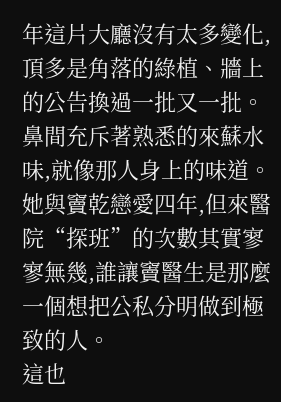年這片大廳沒有太多變化,頂多是角落的綠植、牆上的公告換過一批又一批。
鼻間充斥著熟悉的來蘇水味,就像那人身上的味道。
她與竇乾戀愛四年,但來醫院“探班”的次數其實寥寥無幾,誰讓竇醫生是那麼一個想把公私分明做到極致的人。
這也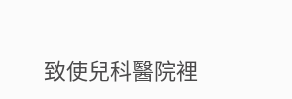致使兒科醫院裡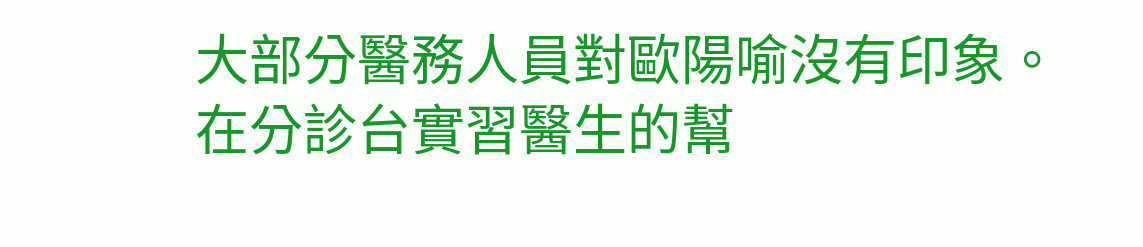大部分醫務人員對歐陽喻沒有印象。
在分診台實習醫生的幫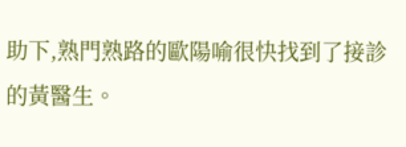助下,熟門熟路的歐陽喻很快找到了接診的黃醫生。